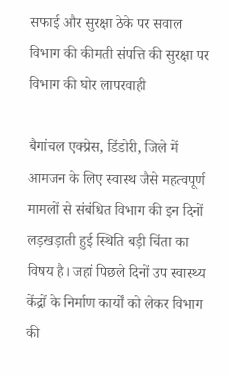सफाई और सुरक्षा ठेके पर सवाल
विभाग की कीमती संपत्ति की सुरक्षा पर विभाग की घोर लापरवाही

बैगांचल एक्प्रेस, डिंडोरी, जिले में आमजन के लिए स्वास्थ जैसे महत्वपूर्ण मामलों से संबंधित विभाग की इन दिनों लड़खड़ाती हुई स्थिति बड़ी चिंता का विषय है। जहां पिछले दिनों उप स्वास्थ्य केंद्रों के निर्माण कार्यों को लेकर विभाग की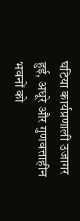घटिया कार्यप्रणाली उजागर हुई, अधूरे और गुणवत्ताहीन भवनों को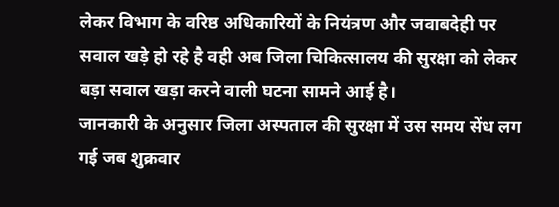लेकर विभाग के वरिष्ठ अधिकारियों के नियंत्रण और जवाबदेही पर सवाल खड़े हो रहे है वही अब जिला चिकित्सालय की सुरक्षा को लेकर बड़ा सवाल खड़ा करने वाली घटना सामने आई है।
जानकारी के अनुसार जिला अस्पताल की सुरक्षा में उस समय सेंध लग गई जब शुक्रवार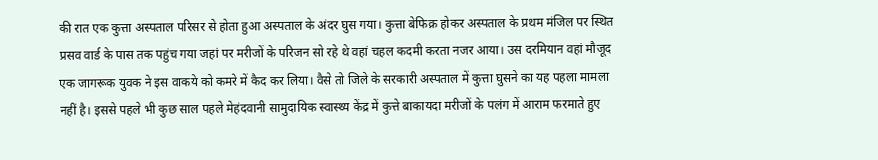की रात एक कुत्ता अस्पताल परिसर से होता हुआ अस्पताल के अंदर घुस गया। कुत्ता बेफिक्र होकर अस्पताल के प्रथम मंजिल पर स्थित प्रसव वार्ड के पास तक पहुंच गया जहां पर मरीजों के परिजन सो रहे थे वहां चहल कदमी करता नजर आया। उस दरमियान वहां मौजूद एक जागरूक युवक ने इस वाकये को कमरे में कैद कर लिया। वैसे तो जिले के सरकारी अस्पताल में कुत्ता घुसने का यह पहला मामला नहीं है। इससे पहले भी कुछ साल पहले मेहंदवानी सामुदायिक स्वास्थ्य केंद्र में कुत्ते बाकायदा मरीजों के पलंग में आराम फरमाते हुए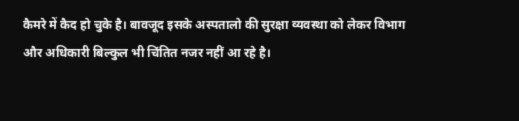कैमरे में कैद हो चुके है। बावजूद इसके अस्पतालो की सुरक्षा व्यवस्था को लेकर विभाग और अधिकारी बिल्कुल भी चिंतित नजर नहीं आ रहे है।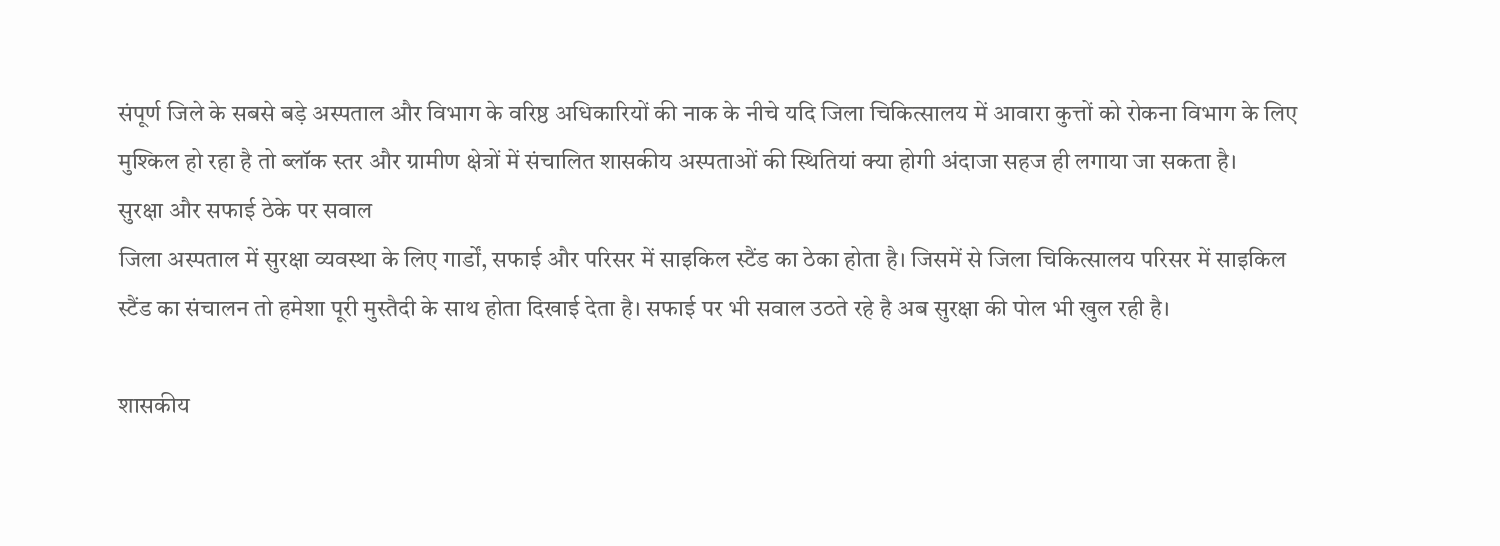संपूर्ण जिले के सबसे बड़े अस्पताल और विभाग के वरिष्ठ अधिकारियों की नाक के नीचे यदि जिला चिकित्सालय में आवारा कुत्तों को रोकना विभाग के लिए मुश्किल हो रहा है तो ब्लॉक स्तर और ग्रामीण क्षेत्रों में संचालित शासकीय अस्पताओं की स्थितियां क्या होगी अंदाजा सहज ही लगाया जा सकता है।
सुरक्षा और सफाई ठेके पर सवाल
जिला अस्पताल में सुरक्षा व्यवस्था के लिए गार्डों, सफाई और परिसर में साइकिल स्टैंड का ठेका होता है। जिसमें से जिला चिकित्सालय परिसर में साइकिल स्टैंड का संचालन तो हमेशा पूरी मुस्तैदी के साथ होता दिखाई देता है। सफाई पर भी सवाल उठते रहे है अब सुरक्षा की पोल भी खुल रही है।

शासकीय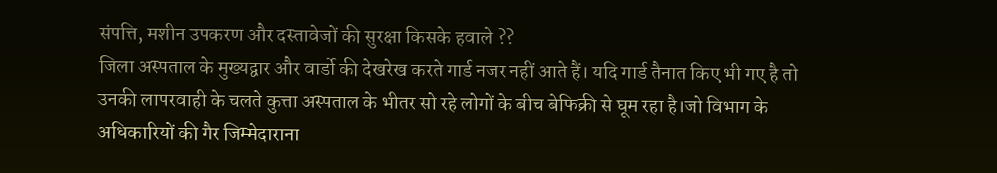संपत्ति, मशीन उपकरण और दस्तावेजों की सुरक्षा किसके हवाले ??
जिला अस्पताल के मुख्यद्वार और वार्डो की देखरेख करते गार्ड नजर नहीं आते हैं। यदि गार्ड तैनात किए भी गए है तो उनकी लापरवाही के चलते कुत्ता अस्पताल के भीतर सो रहे लोगों के बीच बेफिक्री से घूम रहा है।जो विभाग के अधिकारियों की गैर जिम्मेदाराना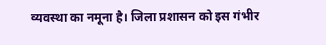व्यवस्था का नमूना है। जिला प्रशासन को इस गंभीर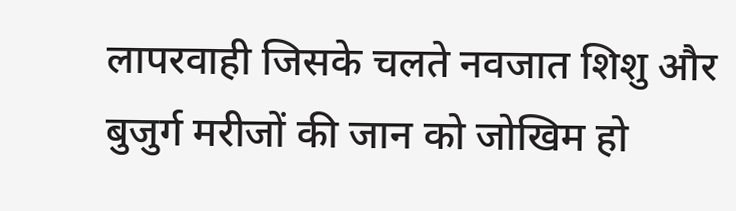लापरवाही जिसके चलते नवजात शिशु और बुजुर्ग मरीजों की जान को जोखिम हो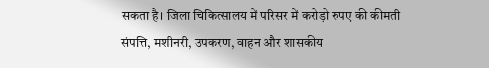सकता है। जिला चिकित्सालय में परिसर में करोड़ो रुपए की कीमती संपत्ति, मशीनरी, उपकरण, वाहन और शासकीय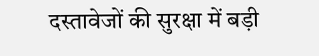दस्तावेजों की सुरक्षा में बड़ी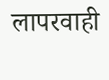लापरवाही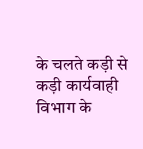के चलते कड़ी से कड़ी कार्यवाही विभाग के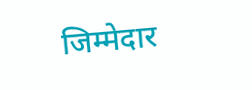जिम्मेदार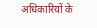अधिकारियों के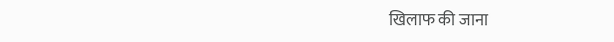खिलाफ की जाना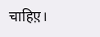चाहिए़।